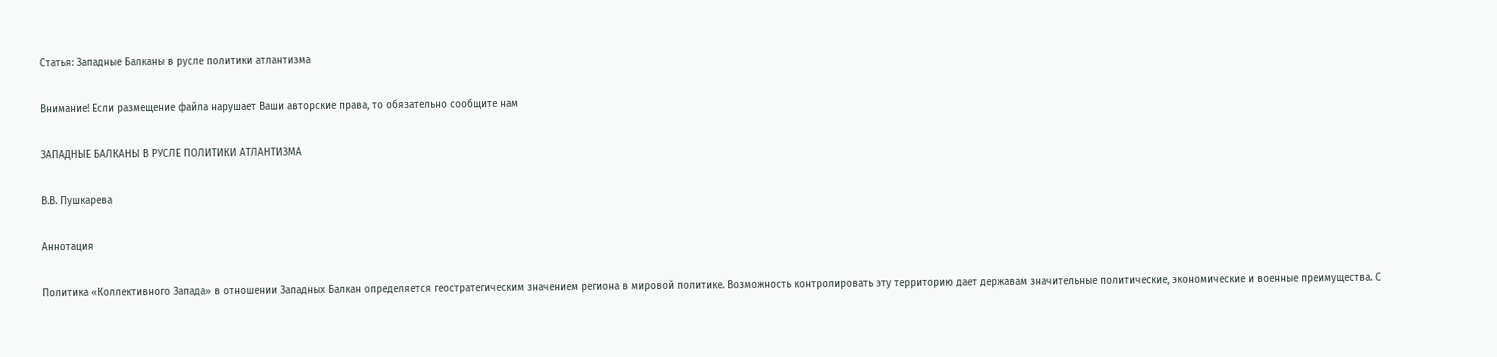Статья: Западные Балканы в русле политики атлантизма

Внимание! Если размещение файла нарушает Ваши авторские права, то обязательно сообщите нам

ЗАПАДНЫЕ БАЛКАНЫ В РУСЛЕ ПОЛИТИКИ АТЛАНТИЗМА

В.В. Пушкарева

Аннотация

Политика «Коллективного Запада» в отношении Западных Балкан определяется геостратегическим значением региона в мировой политике. Возможность контролировать эту территорию дает державам значительные политические, экономические и военные преимущества. С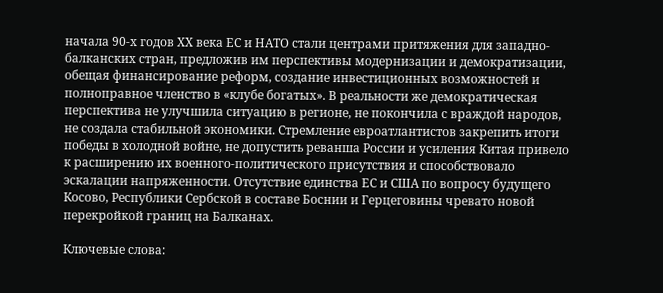начала 90-х годов ХХ века ЕС и НАТО стали центрами притяжения для западно-балканских стран, предложив им перспективы модернизации и демократизации, обещая финансирование реформ, создание инвестиционных возможностей и полноправное членство в «клубе богатых». В реальности же демократическая перспектива не улучшила ситуацию в регионе, не покончила с враждой народов, не создала стабильной экономики. Стремление евроатлантистов закрепить итоги победы в холодной войне, не допустить реванша России и усиления Китая привело к расширению их военного-политического присутствия и способствовало эскалации напряженности. Отсутствие единства ЕС и США по вопросу будущего Косово, Республики Сербской в составе Боснии и Герцеговины чревато новой перекройкой границ на Балканах.

Ключевые слова: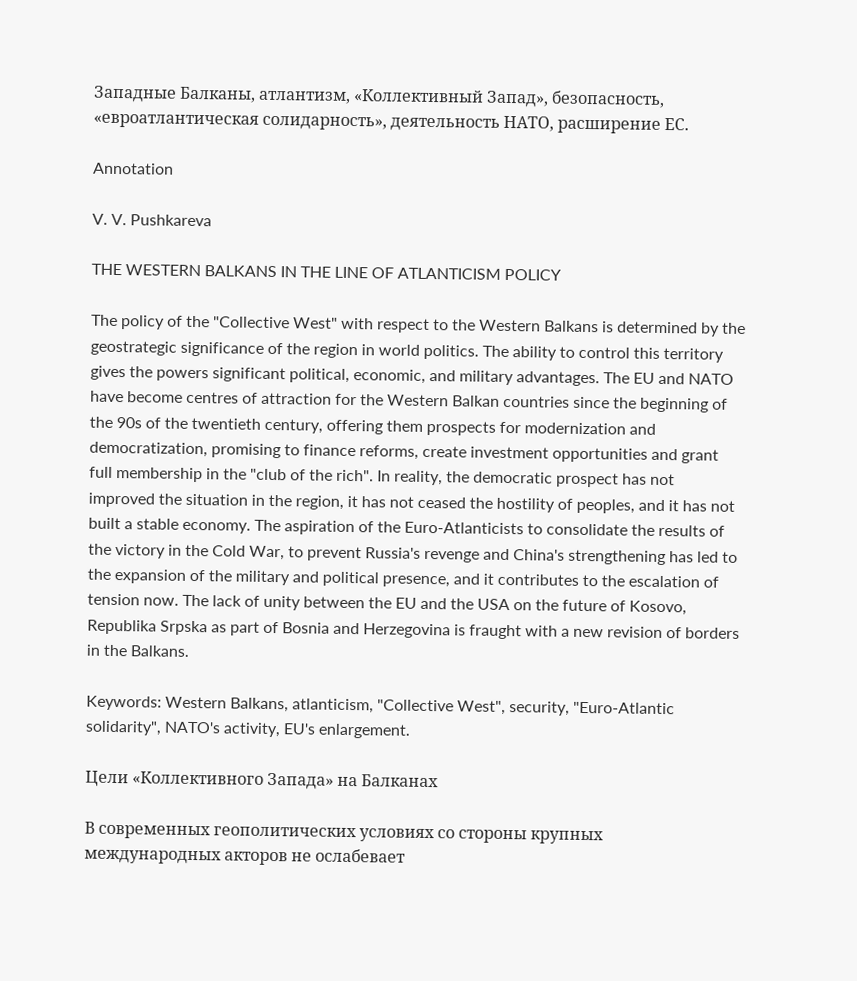Западные Балканы, атлантизм, «Коллективный Запад», безопасность, «евроатлантическая солидарность», деятельность НАТО, расширение ЕС.

Annotation

V. V. Pushkareva

THE WESTERN BALKANS IN THE LINE OF ATLANTICISM POLICY

The policy of the "Collective West" with respect to the Western Balkans is determined by the geostrategic significance of the region in world politics. The ability to control this territory gives the powers significant political, economic, and military advantages. The EU and NATO have become centres of attraction for the Western Balkan countries since the beginning of the 90s of the twentieth century, offering them prospects for modernization and democratization, promising to finance reforms, create investment opportunities and grant full membership in the "club of the rich". In reality, the democratic prospect has not improved the situation in the region, it has not ceased the hostility of peoples, and it has not built a stable economy. The aspiration of the Euro-Atlanticists to consolidate the results of the victory in the Cold War, to prevent Russia's revenge and China's strengthening has led to the expansion of the military and political presence, and it contributes to the escalation of tension now. The lack of unity between the EU and the USA on the future of Kosovo, Republika Srpska as part of Bosnia and Herzegovina is fraught with a new revision of borders in the Balkans.

Keywords: Western Balkans, atlanticism, "Collective West", security, "Euro-Atlantic solidarity", NATO's activity, EU's enlargement.

Цели «Коллективного Запада» на Балканах

В современных геополитических условиях со стороны крупных международных акторов не ослабевает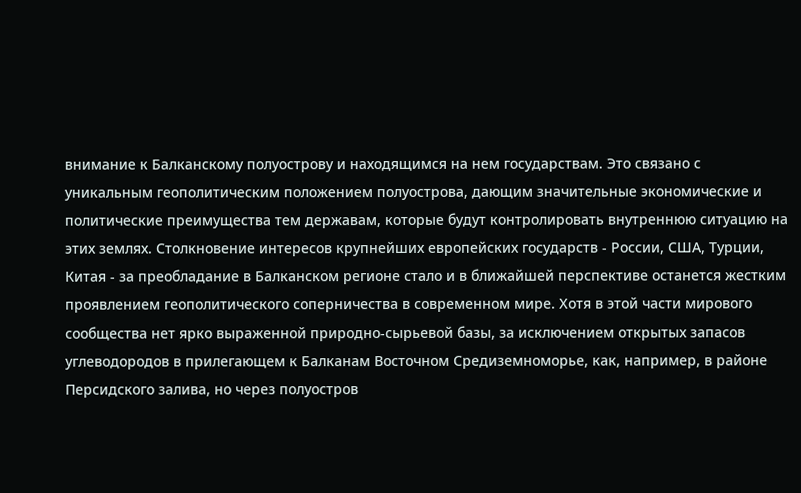внимание к Балканскому полуострову и находящимся на нем государствам. Это связано с уникальным геополитическим положением полуострова, дающим значительные экономические и политические преимущества тем державам, которые будут контролировать внутреннюю ситуацию на этих землях. Столкновение интересов крупнейших европейских государств - России, США, Турции, Китая - за преобладание в Балканском регионе стало и в ближайшей перспективе останется жестким проявлением геополитического соперничества в современном мире. Хотя в этой части мирового сообщества нет ярко выраженной природно-сырьевой базы, за исключением открытых запасов углеводородов в прилегающем к Балканам Восточном Средиземноморье, как, например, в районе Персидского залива, но через полуостров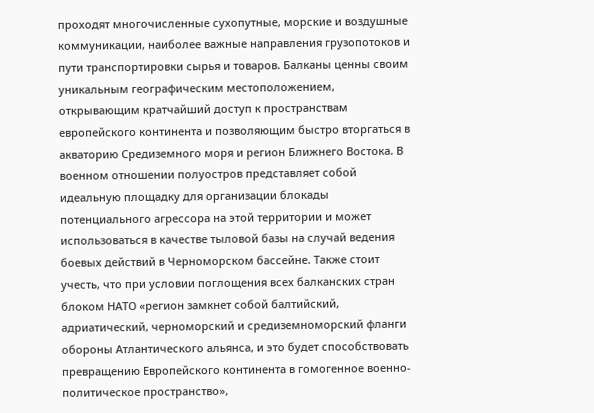проходят многочисленные сухопутные, морские и воздушные коммуникации, наиболее важные направления грузопотоков и пути транспортировки сырья и товаров. Балканы ценны своим уникальным географическим местоположением, открывающим кратчайший доступ к пространствам европейского континента и позволяющим быстро вторгаться в акваторию Средиземного моря и регион Ближнего Востока. В военном отношении полуостров представляет собой идеальную площадку для организации блокады потенциального агрессора на этой территории и может использоваться в качестве тыловой базы на случай ведения боевых действий в Черноморском бассейне. Также стоит учесть, что при условии поглощения всех балканских стран блоком НАТО «регион замкнет собой балтийский, адриатический, черноморский и средиземноморский фланги обороны Атлантического альянса, и это будет способствовать превращению Европейского континента в гомогенное военно-политическое пространство»,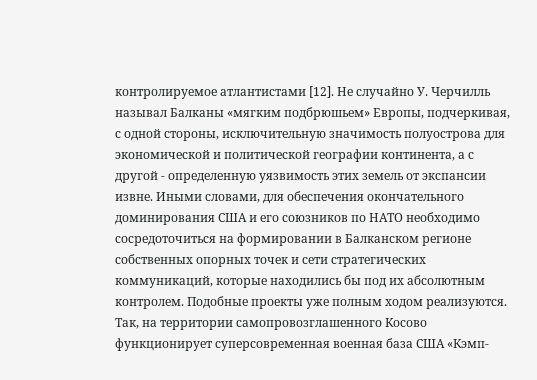контролируемое атлантистами [12]. Не случайно У. Черчилль называл Балканы «мягким подбрюшьем» Европы, подчеркивая, с одной стороны, исключительную значимость полуострова для экономической и политической географии континента, а с другой - определенную уязвимость этих земель от экспансии извне. Иными словами, для обеспечения окончательного доминирования США и его союзников по НАТО необходимо сосредоточиться на формировании в Балканском регионе собственных опорных точек и сети стратегических коммуникаций, которые находились бы под их абсолютным контролем. Подобные проекты уже полным ходом реализуются. Так, на территории самопровозглашенного Косово функционирует суперсовременная военная база США «Кэмп-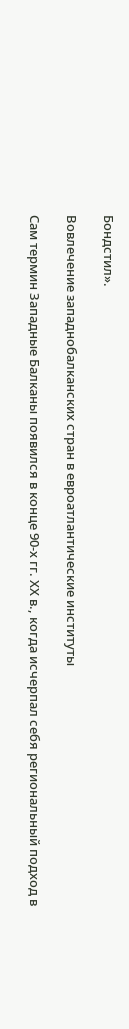Бондстил».

Вовлечение западнобалканских стран в евроатлантические институты

Сам термин Западные Балканы появился в конце 90-х гг. ХХ в., когда исчерпал себя региональный подход в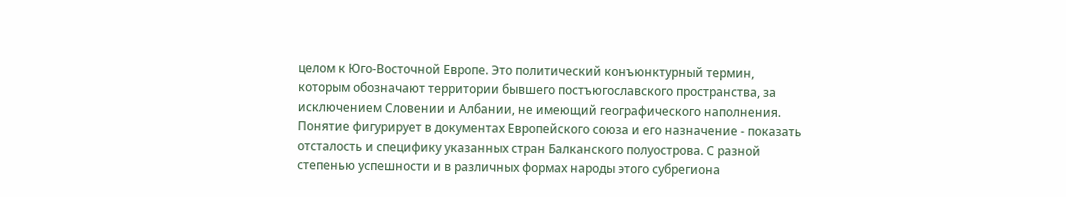целом к Юго-Восточной Европе. Это политический конъюнктурный термин, которым обозначают территории бывшего постъюгославского пространства, за исключением Словении и Албании, не имеющий географического наполнения. Понятие фигурирует в документах Европейского союза и его назначение - показать отсталость и специфику указанных стран Балканского полуострова. С разной степенью успешности и в различных формах народы этого субрегиона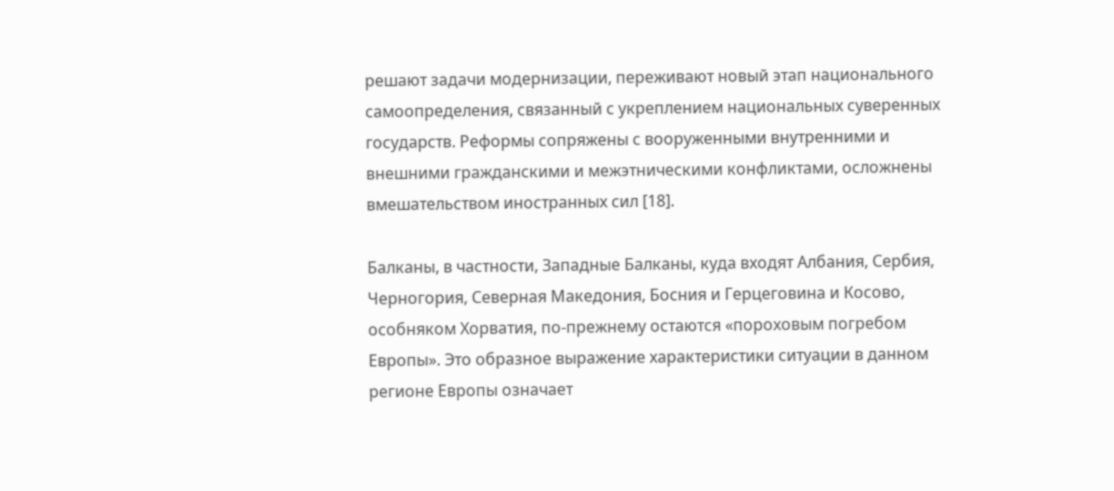решают задачи модернизации, переживают новый этап национального самоопределения, связанный с укреплением национальных суверенных государств. Реформы сопряжены с вооруженными внутренними и внешними гражданскими и межэтническими конфликтами, осложнены вмешательством иностранных сил [18].

Балканы, в частности, Западные Балканы, куда входят Албания, Сербия, Черногория, Северная Македония, Босния и Герцеговина и Косово, особняком Хорватия, по-прежнему остаются «пороховым погребом Европы». Это образное выражение характеристики ситуации в данном регионе Европы означает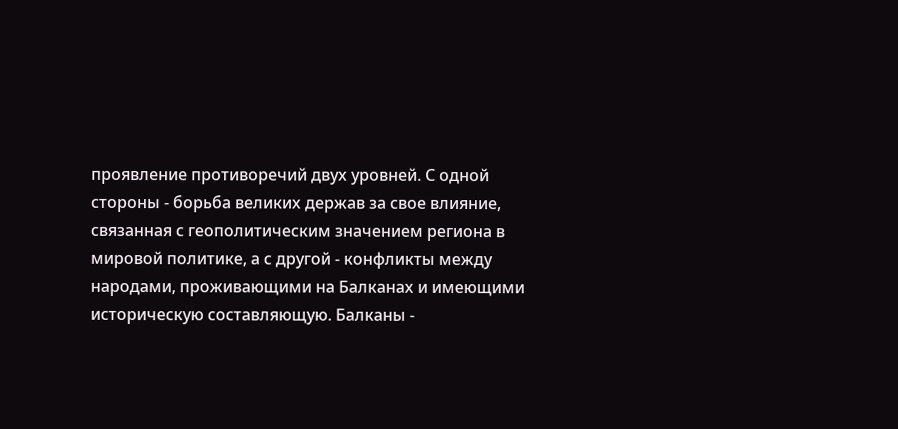проявление противоречий двух уровней. С одной стороны - борьба великих держав за свое влияние, связанная с геополитическим значением региона в мировой политике, а с другой - конфликты между народами, проживающими на Балканах и имеющими историческую составляющую. Балканы -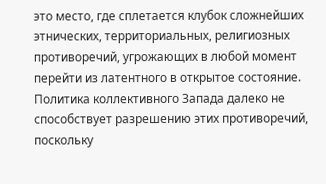это место, где сплетается клубок сложнейших этнических, территориальных, религиозных противоречий, угрожающих в любой момент перейти из латентного в открытое состояние. Политика коллективного Запада далеко не способствует разрешению этих противоречий, поскольку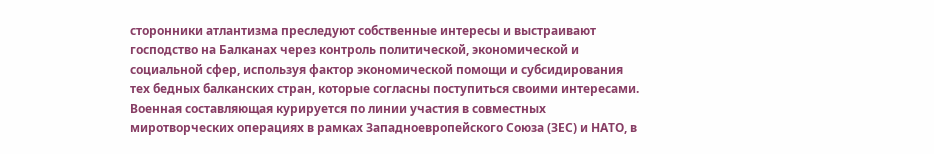сторонники атлантизма преследуют собственные интересы и выстраивают господство на Балканах через контроль политической, экономической и социальной сфер, используя фактор экономической помощи и субсидирования тех бедных балканских стран, которые согласны поступиться своими интересами. Военная составляющая курируется по линии участия в совместных миротворческих операциях в рамках Западноевропейского Союза (ЗЕС) и НАТО, в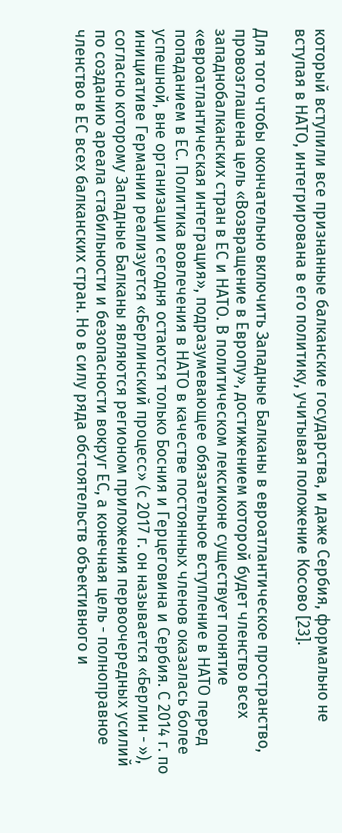который вступили все признанные балканские государства, и даже Сербия, формально не вступая в НАТО, интегрирована в его политику, учитывая положение Косово [23].

Для того чтобы окончательно включить Западные Балканы в евроатлантическое пространство, провозглашена цель «Возвращение в Европу», достижением которой будет членство всех западнобалканских стран в ЕС и НАТО. В политическом лексиконе существует понятие «евроатлантическая интеграция», подразумевающее обязательное вступление в НАТО перед попаданием в ЕС. Политика вовлечения в НАТО в качестве постоянных членов оказалась более успешной, вне организации сегодня остаются только Босния и Герцеговина и Сербия. С 2014 г. по инициативе Германии реализуется «Берлинский процесс» (с 2017 г. он называется «Берлин - »), согласно которому Западные Балканы являются регионом приложения первоочередных усилий по созданию ареала стабильности и безопасности вокруг ЕС, а конечная цель - полноправное членство в ЕС всех балканских стран. Но в силу ряда обстоятельств объективного и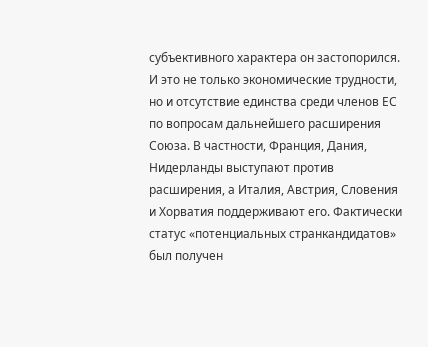субъективного характера он застопорился. И это не только экономические трудности, но и отсутствие единства среди членов ЕС по вопросам дальнейшего расширения Союза. В частности, Франция, Дания, Нидерланды выступают против расширения, а Италия, Австрия, Словения и Хорватия поддерживают его. Фактически статус «потенциальных странкандидатов» был получен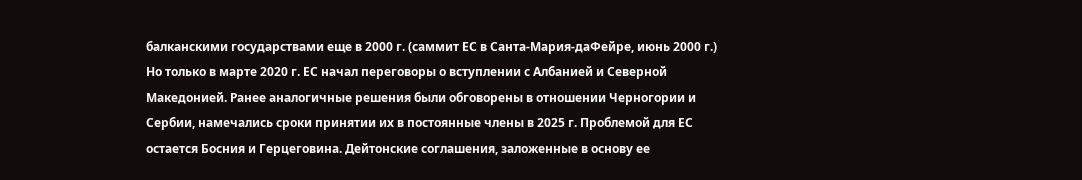балканскими государствами еще в 2000 г. (саммит ЕС в Санта-Мария-даФейре, июнь 2000 г.) Но только в марте 2020 г. ЕС начал переговоры о вступлении с Албанией и Северной Македонией. Ранее аналогичные решения были обговорены в отношении Черногории и Сербии, намечались сроки принятии их в постоянные члены в 2025 г. Проблемой для ЕС остается Босния и Герцеговина. Дейтонские соглашения, заложенные в основу ее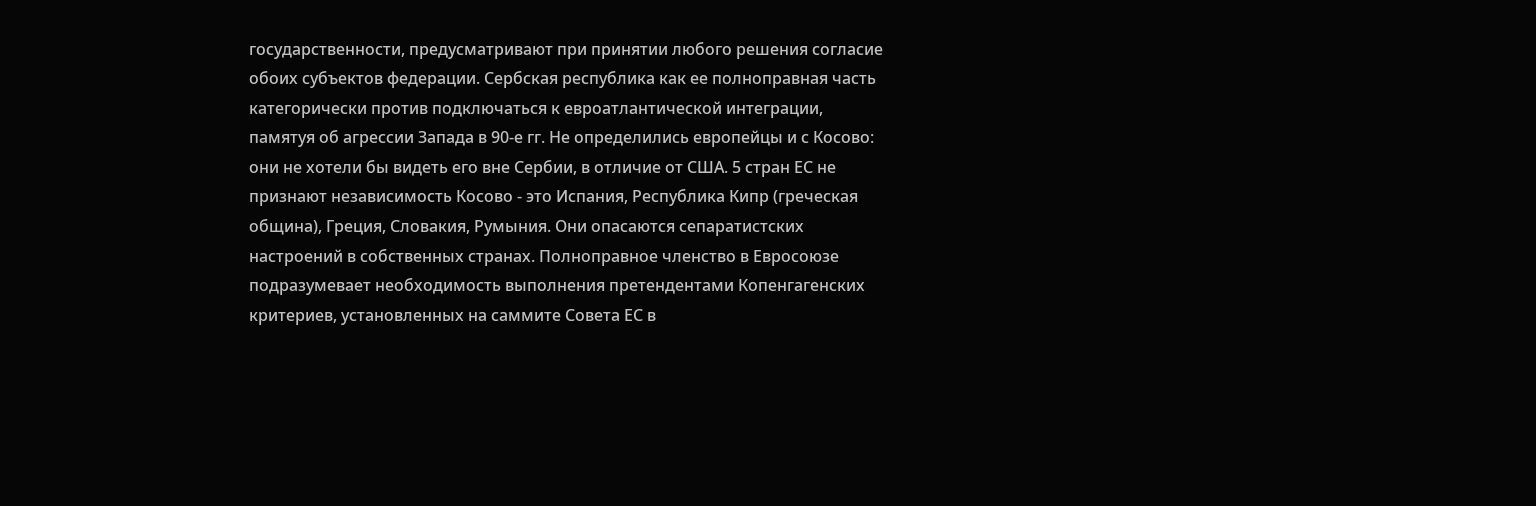государственности, предусматривают при принятии любого решения согласие обоих субъектов федерации. Сербская республика как ее полноправная часть категорически против подключаться к евроатлантической интеграции, памятуя об агрессии Запада в 90-е гг. Не определились европейцы и с Косово: они не хотели бы видеть его вне Сербии, в отличие от США. 5 стран ЕС не признают независимость Косово - это Испания, Республика Кипр (греческая община), Греция, Словакия, Румыния. Они опасаются сепаратистских настроений в собственных странах. Полноправное членство в Евросоюзе подразумевает необходимость выполнения претендентами Копенгагенских критериев, установленных на саммите Совета ЕС в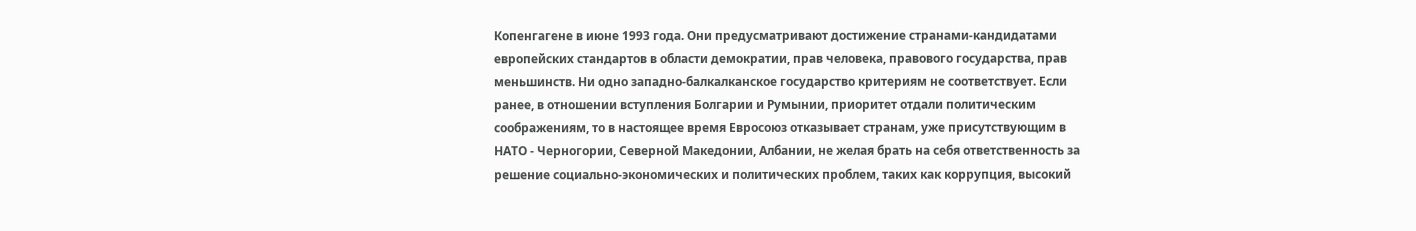Копенгагене в июне 1993 года. Они предусматривают достижение странами-кандидатами европейских стандартов в области демократии, прав человека, правового государства, прав меньшинств. Ни одно западно-балкалканское государство критериям не соответствует. Если ранее, в отношении вступления Болгарии и Румынии, приоритет отдали политическим соображениям, то в настоящее время Евросоюз отказывает странам, уже присутствующим в НАТО - Черногории, Северной Македонии, Албании, не желая брать на себя ответственность за решение социально-экономических и политических проблем, таких как коррупция, высокий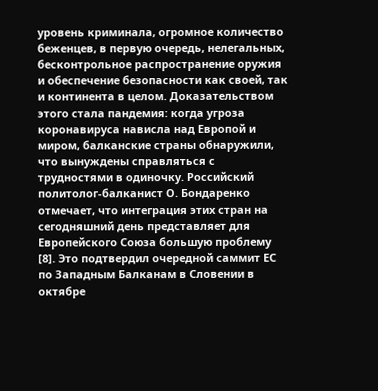уровень криминала, огромное количество беженцев, в первую очередь, нелегальных, бесконтрольное распространение оружия и обеспечение безопасности как своей, так и континента в целом. Доказательством этого стала пандемия: когда угроза коронавируса нависла над Европой и миром, балканские страны обнаружили, что вынуждены справляться с трудностями в одиночку. Российский политолог-балканист О. Бондаренко отмечает, что интеграция этих стран на сегодняшний день представляет для Европейского Союза большую проблему [8]. Это подтвердил очередной саммит ЕС по Западным Балканам в Словении в октябре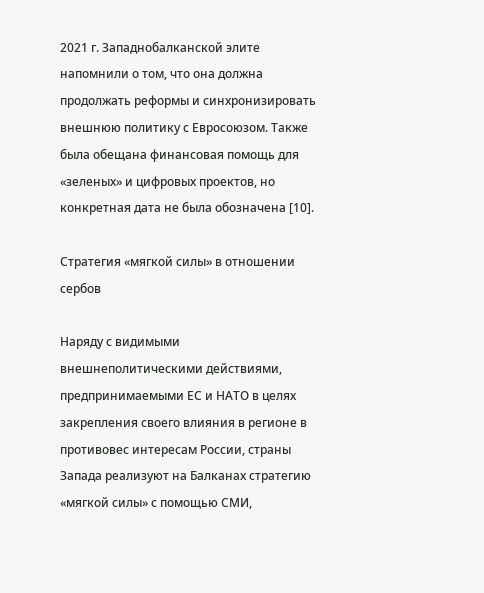2021 г. Западнобалканской элите напомнили о том, что она должна продолжать реформы и синхронизировать внешнюю политику с Евросоюзом. Также была обещана финансовая помощь для «зеленых» и цифровых проектов, но конкретная дата не была обозначена [10].

Стратегия «мягкой силы» в отношении сербов

Наряду с видимыми внешнеполитическими действиями, предпринимаемыми ЕС и НАТО в целях закрепления своего влияния в регионе в противовес интересам России, страны Запада реализуют на Балканах стратегию «мягкой силы» с помощью СМИ,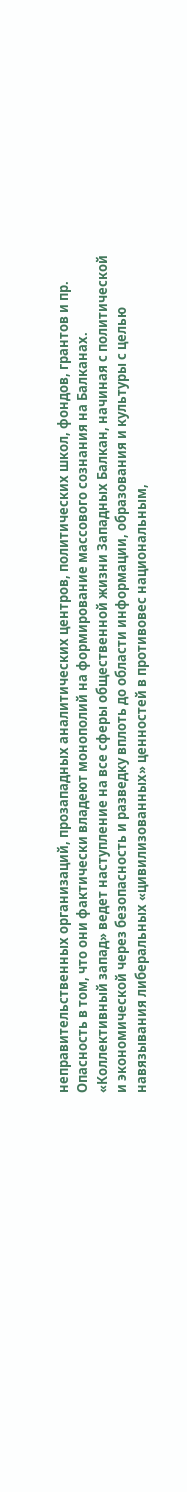неправительственных организаций, прозападных аналитических центров, политических школ, фондов, грантов и пр. Опасность в том, что они фактически владеют монополий на формирование массового сознания на Балканах. «Коллективный запад» ведет наступление на все сферы общественной жизни Западных Балкан, начиная с политической и экономической через безопасность и разведку вплоть до области информации, образования и культуры с целью навязывания либеральных «цивилизованных» ценностей в противовес национальным,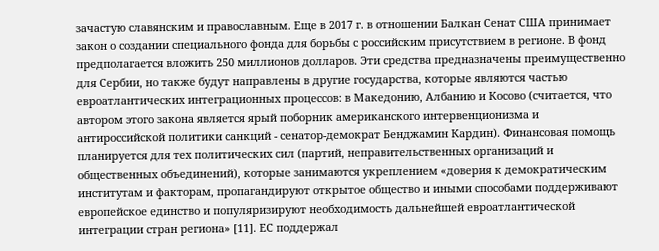зачастую славянским и православным. Еще в 2017 г. в отношении Балкан Сенат США принимает закон о создании специального фонда для борьбы с российским присутствием в регионе. В фонд предполагается вложить 250 миллионов долларов. Эти средства предназначены преимущественно для Сербии, но также будут направлены в другие государства, которые являются частью евроатлантических интеграционных процессов: в Македонию, Албанию и Косово (считается, что автором этого закона является ярый поборник американского интервенционизма и антироссийской политики санкций - сенатор-демократ Бенджамин Кардин). Финансовая помощь планируется для тех политических сил (партий, неправительственных организаций и общественных объединений), которые занимаются укреплением «доверия к демократическим институтам и факторам, пропагандируют открытое общество и иными способами поддерживают европейское единство и популяризируют необходимость дальнейшей евроатлантической интеграции стран региона» [11]. ЕС поддержал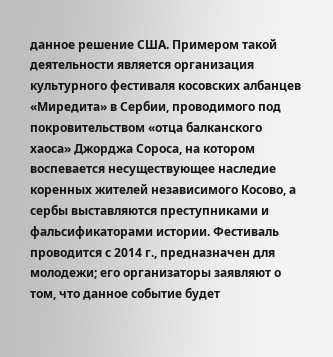данное решение США. Примером такой деятельности является организация культурного фестиваля косовских албанцев «Миредита» в Сербии, проводимого под покровительством «отца балканского хаоса» Джорджа Сороса, на котором воспевается несуществующее наследие коренных жителей независимого Косово, а сербы выставляются преступниками и фальсификаторами истории. Фестиваль проводится с 2014 г., предназначен для молодежи; его организаторы заявляют о том, что данное событие будет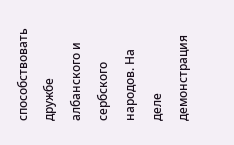способствовать дружбе албанского и сербского народов. На деле демонстрация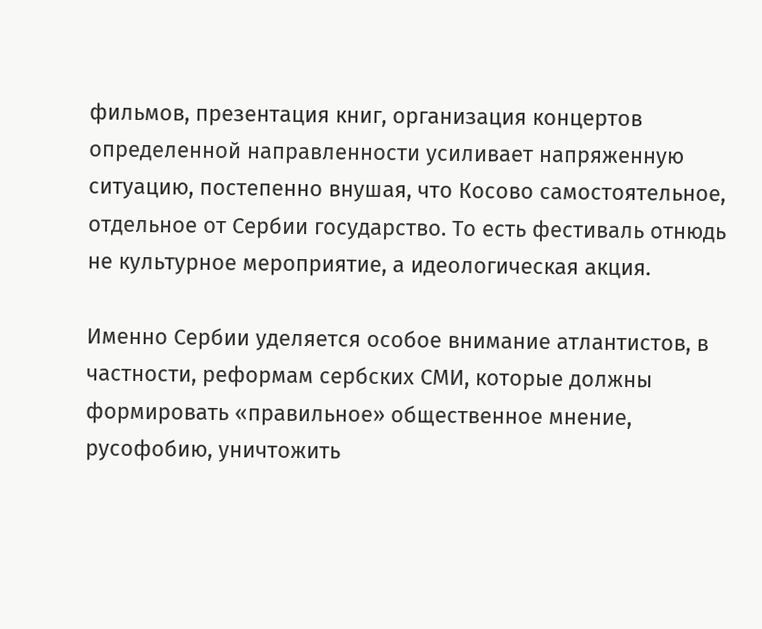фильмов, презентация книг, организация концертов определенной направленности усиливает напряженную ситуацию, постепенно внушая, что Косово самостоятельное, отдельное от Сербии государство. То есть фестиваль отнюдь не культурное мероприятие, а идеологическая акция.

Именно Сербии уделяется особое внимание атлантистов, в частности, реформам сербских СМИ, которые должны формировать «правильное» общественное мнение, русофобию, уничтожить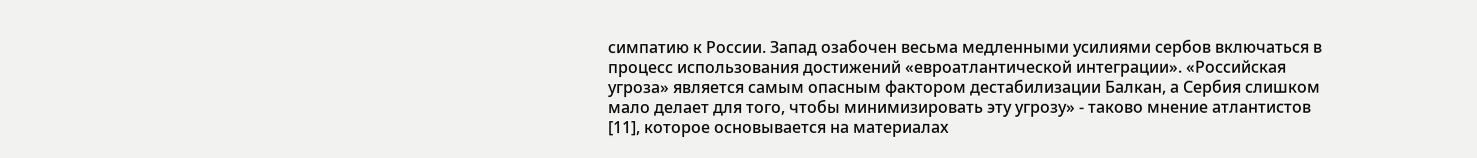симпатию к России. Запад озабочен весьма медленными усилиями сербов включаться в процесс использования достижений «евроатлантической интеграции». «Российская угроза» является самым опасным фактором дестабилизации Балкан, а Сербия слишком мало делает для того, чтобы минимизировать эту угрозу» - таково мнение атлантистов [11], которое основывается на материалах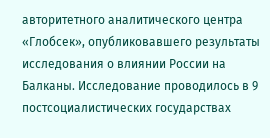авторитетного аналитического центра «Глобсек», опубликовавшего результаты исследования о влиянии России на Балканы. Исследование проводилось в 9 постсоциалистических государствах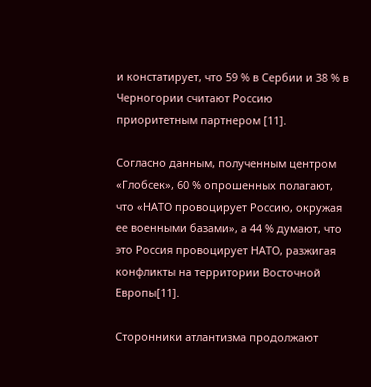и констатирует, что 59 % в Сербии и 38 % в Черногории считают Россию приоритетным партнером [11].

Согласно данным, полученным центром «Глобсек», 60 % опрошенных полагают, что «НАТО провоцирует Россию, окружая ее военными базами», а 44 % думают, что это Россия провоцирует НАТО, разжигая конфликты на территории Восточной Европы[11].

Сторонники атлантизма продолжают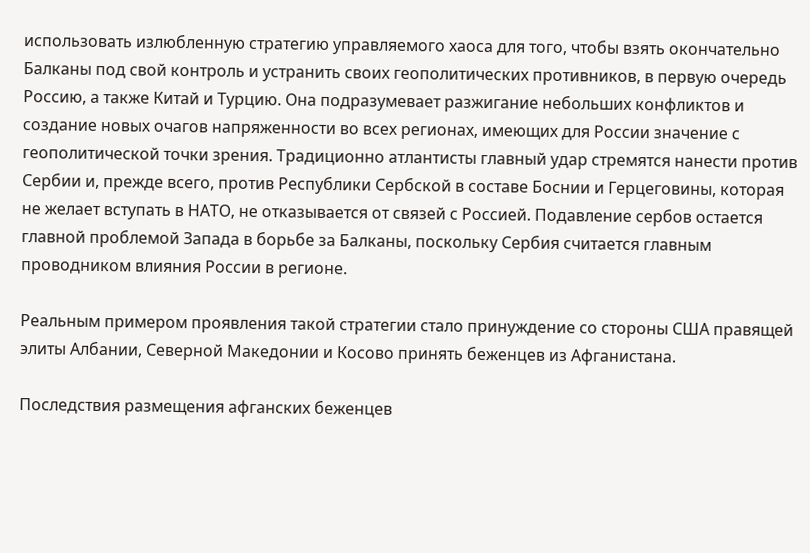использовать излюбленную стратегию управляемого хаоса для того, чтобы взять окончательно Балканы под свой контроль и устранить своих геополитических противников, в первую очередь Россию, а также Китай и Турцию. Она подразумевает разжигание небольших конфликтов и создание новых очагов напряженности во всех регионах, имеющих для России значение с геополитической точки зрения. Традиционно атлантисты главный удар стремятся нанести против Сербии и, прежде всего, против Республики Сербской в составе Боснии и Герцеговины, которая не желает вступать в НАТО, не отказывается от связей с Россией. Подавление сербов остается главной проблемой Запада в борьбе за Балканы, поскольку Сербия считается главным проводником влияния России в регионе.

Реальным примером проявления такой стратегии стало принуждение со стороны США правящей элиты Албании, Северной Македонии и Косово принять беженцев из Афганистана.

Последствия размещения афганских беженцев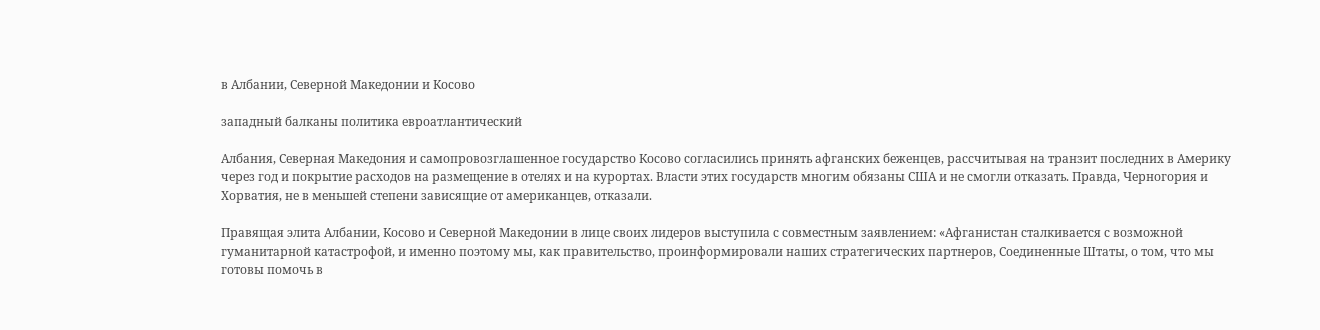в Албании, Северной Македонии и Косово

западный балканы политика евроатлантический

Албания, Северная Македония и самопровозглашенное государство Косово согласились принять афганских беженцев, рассчитывая на транзит последних в Америку через год и покрытие расходов на размещение в отелях и на курортах. Власти этих государств многим обязаны США и не смогли отказать. Правда, Черногория и Хорватия, не в меньшей степени зависящие от американцев, отказали.

Правящая элита Албании, Косово и Северной Македонии в лице своих лидеров выступила с совместным заявлением: «Афганистан сталкивается с возможной гуманитарной катастрофой, и именно поэтому мы, как правительство, проинформировали наших стратегических партнеров, Соединенные Штаты, о том, что мы готовы помочь в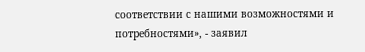соответствии с нашими возможностями и потребностями», - заявил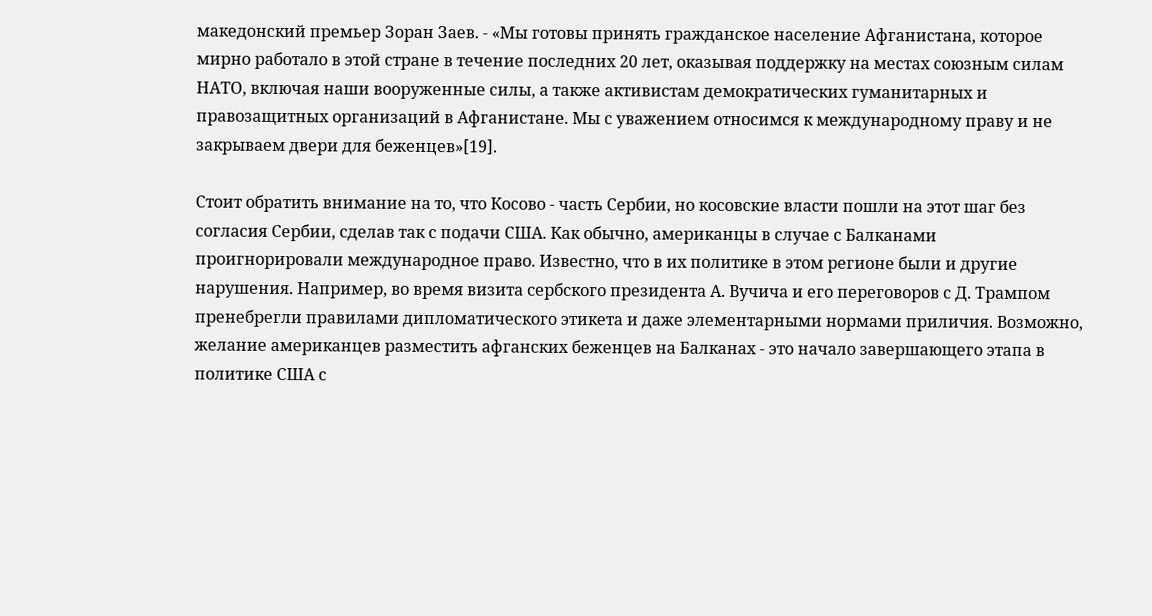македонский премьер Зоран Заев. - «Мы готовы принять гражданское население Афганистана, которое мирно работало в этой стране в течение последних 20 лет, оказывая поддержку на местах союзным силам НАТО, включая наши вооруженные силы, а также активистам демократических гуманитарных и правозащитных организаций в Афганистане. Мы с уважением относимся к международному праву и не закрываем двери для беженцев»[19].

Стоит обратить внимание на то, что Косово - часть Сербии, но косовские власти пошли на этот шаг без согласия Сербии, сделав так с подачи США. Как обычно, американцы в случае с Балканами проигнорировали международное право. Известно, что в их политике в этом регионе были и другие нарушения. Например, во время визита сербского президента А. Вучича и его переговоров с Д. Трампом пренебрегли правилами дипломатического этикета и даже элементарными нормами приличия. Возможно, желание американцев разместить афганских беженцев на Балканах - это начало завершающего этапа в политике США с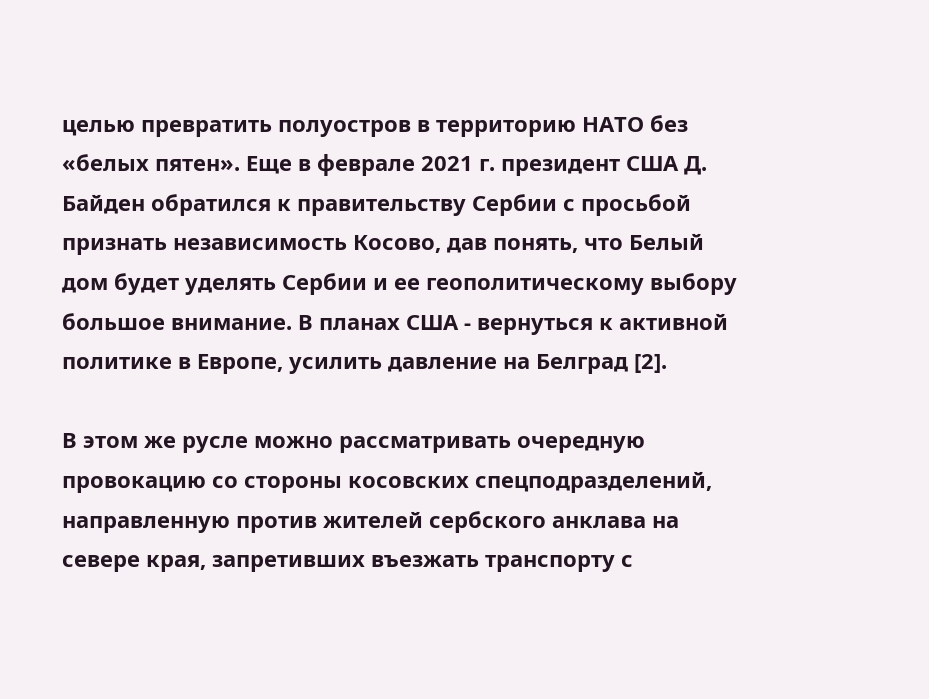целью превратить полуостров в территорию НАТО без «белых пятен». Еще в феврале 2021 г. президент США Д. Байден обратился к правительству Сербии с просьбой признать независимость Косово, дав понять, что Белый дом будет уделять Сербии и ее геополитическому выбору большое внимание. В планах США - вернуться к активной политике в Европе, усилить давление на Белград [2].

В этом же русле можно рассматривать очередную провокацию со стороны косовских спецподразделений, направленную против жителей сербского анклава на севере края, запретивших въезжать транспорту с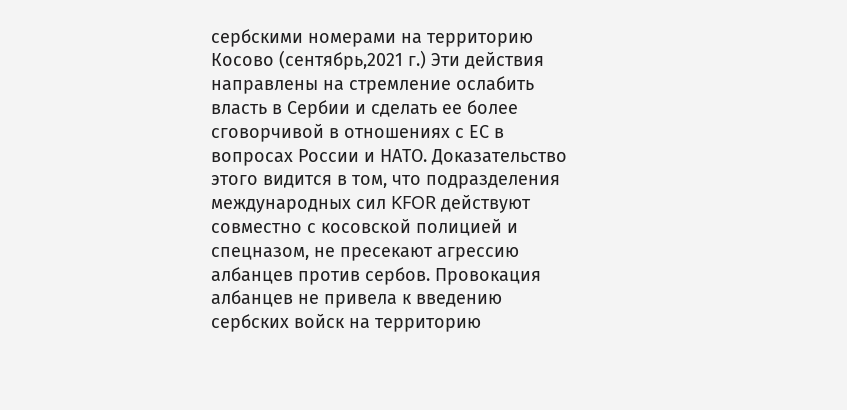сербскими номерами на территорию Косово (сентябрь,2021 г.) Эти действия направлены на стремление ослабить власть в Сербии и сделать ее более сговорчивой в отношениях с ЕС в вопросах России и НАТО. Доказательство этого видится в том, что подразделения международных сил KFOR действуют совместно с косовской полицией и спецназом, не пресекают агрессию албанцев против сербов. Провокация албанцев не привела к введению сербских войск на территорию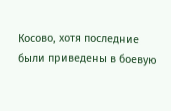Косово, хотя последние были приведены в боевую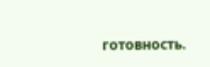готовность.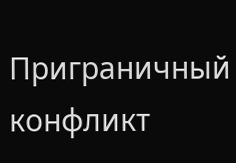Приграничный конфликт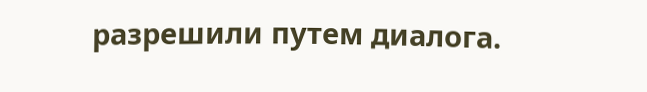разрешили путем диалога.